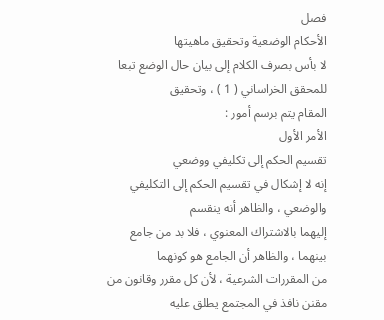فصل
الأحكام الوضعية وتحقيق ماهيتها
لا بأس بصرف الكلام إلى بيان حال الوضع تبعا للمحقق الخراساني ( 1 ) ، وتحقيق
المقام يتم برسم أمور :
الأمر الأول
تقسيم الحكم إلى تكليفي ووضعي
إنه لا إشكال في تقسيم الحكم إلى التكليفي والوضعي ، والظاهر أنه ينقسم
إليهما بالاشتراك المعنوي ، فلا بد من جامع بينهما ، والظاهر أن الجامع هو كونهما
من المقررات الشرعية ، لأن كل مقرر وقانون من مقنن نافذ في المجتمع يطلق عليه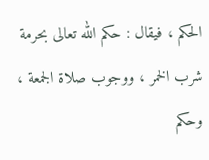الحكم ، فيقال : حكم الله تعالى بحرمة شرب الخمر ، ووجوب صلاة الجمعة ، وحكم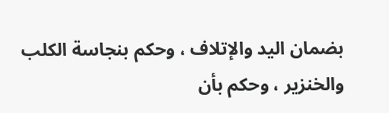بضمان اليد والإتلاف ، وحكم بنجاسة الكلب والخنزير ، وحكم بأن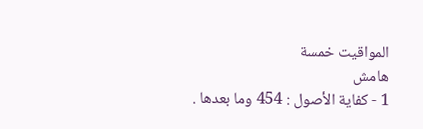المواقيت خمسة
هامش
1 - كفاية الأصول : 454 وما بعدها .